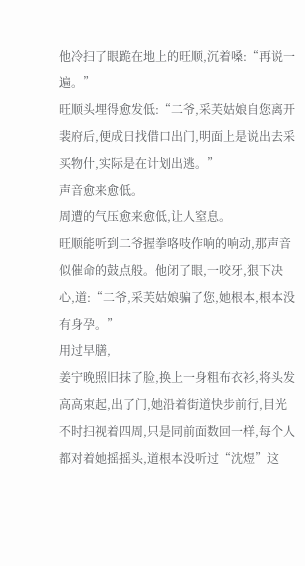他冷扫了眼跪在地上的旺顺,沉着嗓:“再说一遍。”
旺顺头埋得愈发低:“二爷,采芙姑娘自您离开裴府后,便成日找借口出门,明面上是说出去采买物什,实际是在计划出逃。”
声音愈来愈低。
周遭的气压愈来愈低,让人窒息。
旺顺能听到二爷握拳咯吱作响的响动,那声音似催命的鼓点般。他闭了眼,一咬牙,狠下决心,道:“二爷,采芙姑娘骗了您,她根本,根本没有身孕。”
用过早膳,
姜宁晚照旧抹了脸,换上一身粗布衣衫,将头发高高束起,出了门,她沿着街道快步前行,目光不时扫视着四周,只是同前面数回一样,每个人都对着她摇摇头,道根本没听过“沈煜”这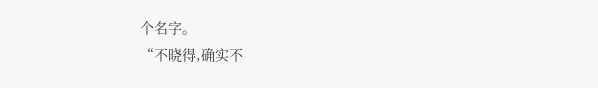个名字。
“不晓得,确实不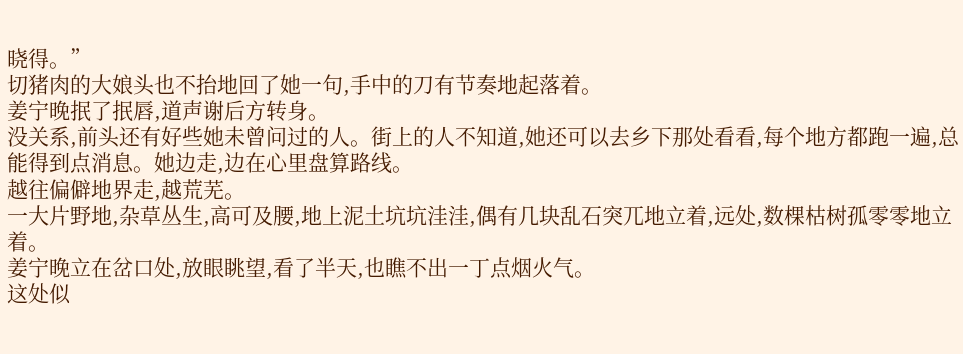晓得。”
切猪肉的大娘头也不抬地回了她一句,手中的刀有节奏地起落着。
姜宁晚抿了抿唇,道声谢后方转身。
没关系,前头还有好些她未曾问过的人。街上的人不知道,她还可以去乡下那处看看,每个地方都跑一遍,总能得到点消息。她边走,边在心里盘算路线。
越往偏僻地界走,越荒芜。
一大片野地,杂草丛生,高可及腰,地上泥土坑坑洼洼,偶有几块乱石突兀地立着,远处,数棵枯树孤零零地立着。
姜宁晚立在岔口处,放眼眺望,看了半天,也瞧不出一丁点烟火气。
这处似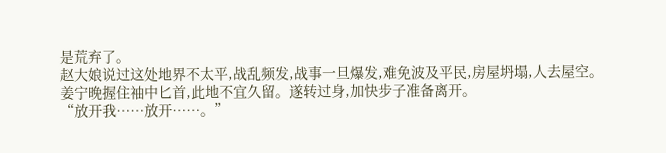是荒弃了。
赵大娘说过这处地界不太平,战乱频发,战事一旦爆发,难免波及平民,房屋坍塌,人去屋空。
姜宁晚握住袖中匕首,此地不宜久留。遂转过身,加快步子准备离开。
“放开我……放开……。”